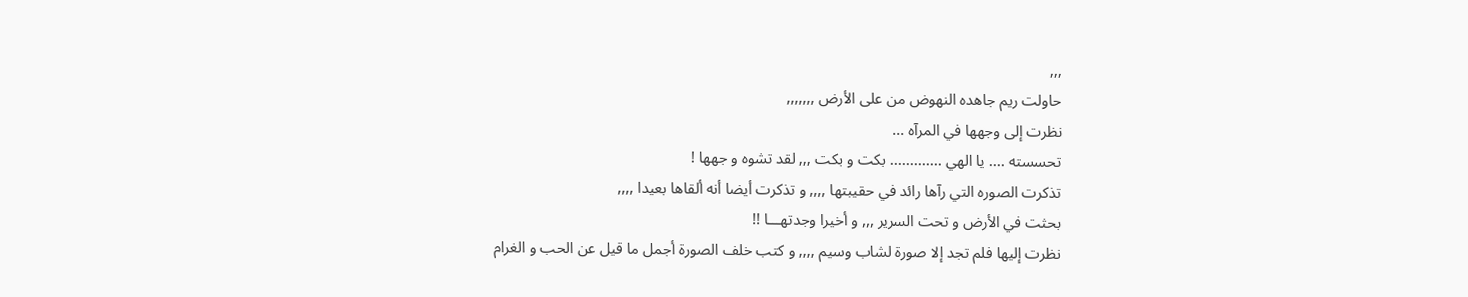,,,
حاولت ريم جاهده النهوض من على الأرض ,,,,,,,
نظرت إلى وجهها في المرآه ...
تحسسته .... يا الهي ............. بكت و بكت ,,, لقد تشوه و جهها !
تذكرت الصوره التي رآها رائد في حقيبتها ,,,, و تذكرت أيضا أنه ألقاها بعيدا ,,,,
بحثت في الأرض و تحت السرير ,,, و أخيرا وجدتهـــا !!
نظرت إليها فلم تجد إلا صورة لشاب وسيم ,,,, و كتب خلف الصورة أجمل ما قيل عن الحب و الغرام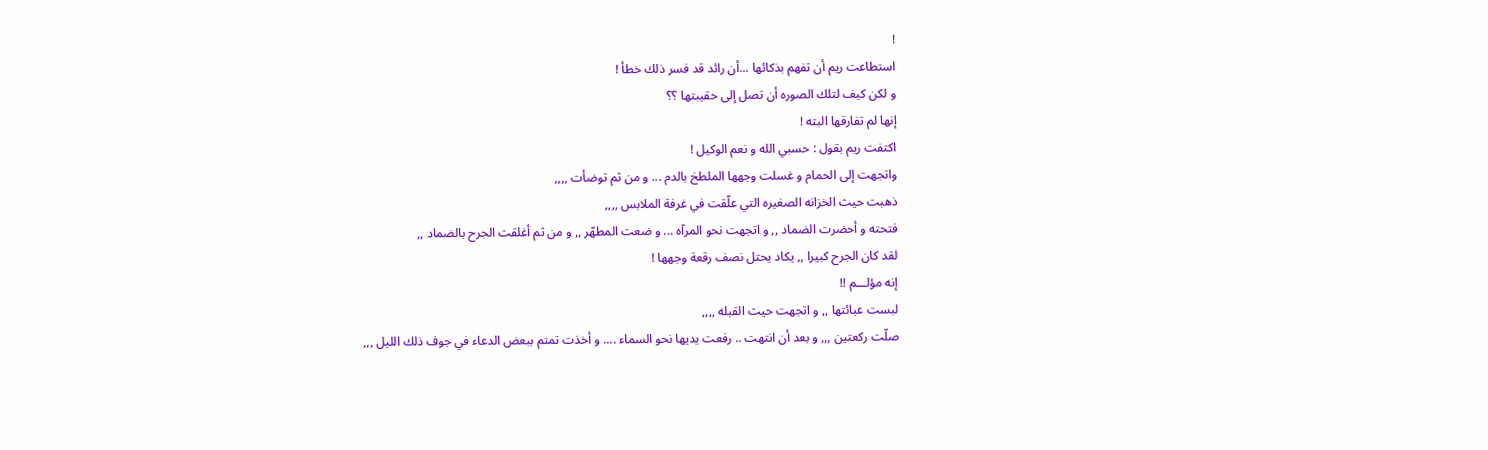!
استطاعت ريم أن تفهم بذكائها ...أن رائد قد فسر ذلك خطأ !
و لكن كيف لتلك الصوره أن تصل إلى حقيبتها ؟؟
إنها لم تفارقها البته !
اكتفت ريم بقول : حسبي الله و نعم الوكيل !
واتجهت إلى الحمام و غسلت وجهها الملطخ بالدم ... و من ثم توضأت ,,,,
ذهبت حيث الخزانه الصغيره التي علّقت في غرفة الملابس ,,,,
فتحته و أحضرت الضماد ,, و اتجهت نحو المرآه ... و ضعت المطهّر ,, و من ثم أغلقت الجرح بالضماد ,,
لقد كان الجرح كبيرا ,, يكاد يحتل نصف رقعة وجهها !
إنه مؤلـــم !!
لبست عبائتها ,, و اتجهت حيث القبله ,,,,
صلّت ركعتين ,,, و بعد أن انتهت .. رفعت يديها نحو السماء .... و أخذت تمتم ببعض الدعاء في جوف ذلك الليل ,,,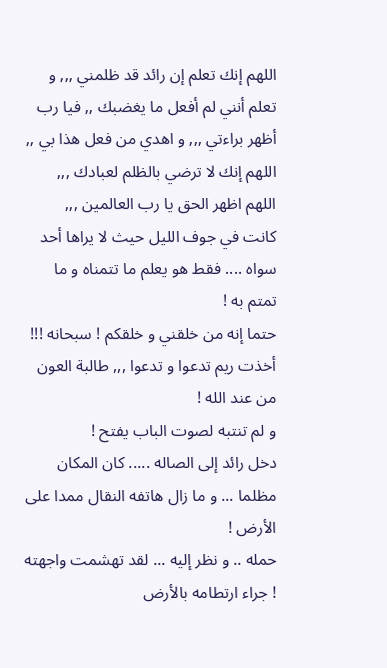اللهم إنك تعلم إن رائد قد ظلمني ,,, و تعلم أنني لم أفعل ما يغضبك ,, فيا رب أظهر براءتي ,,, و اهدي من فعل هذا بي ,, اللهم إنك لا ترضي بالظلم لعبادك ,,, اللهم اظهر الحق يا رب العالمين ,,,
كانت في جوف الليل حيث لا يراها أحد سواه .... فقط هو يعلم ما تتمناه و ما تمتم به !
حتما إنه من خلقني و خلقكم ! سبحانه !!!
أخذت ريم تدعوا و تدعوا ,,, طالبة العون من عند الله !
و لم تنتبه لصوت الباب يفتح !
دخل رائد إلى الصاله ..... كان المكان مظلما ... و ما زال هاتفه النقال ممدا على الأرض !
حمله .. و نظر إليه ... لقد تهشمت واجهته ! جراء ارتطامه بالأرض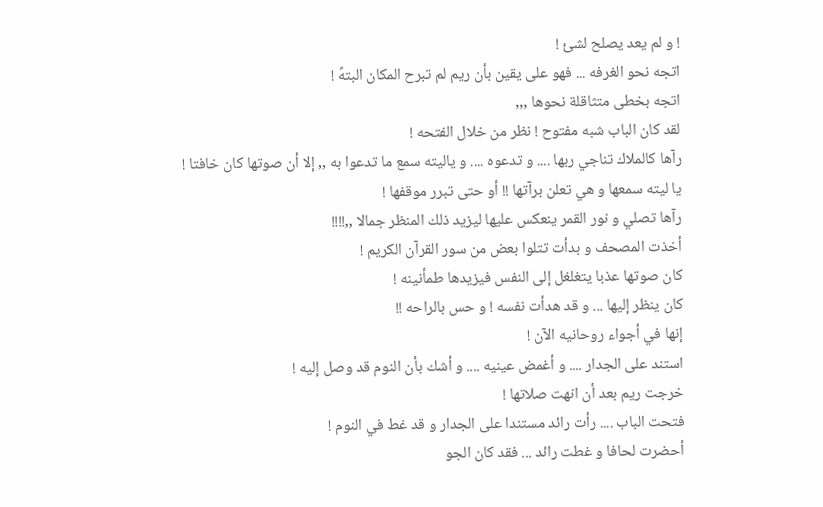! و لم يعد يصلح لشئ !
اتجه نحو الغرفه ... فهو على يقين بأن ريم لم تبرح المكان البتهً !
اتجه بخطى متثاقلة نحوها ,,,
لقد كان الباب شبه مفتوح ! نظر من خلال الفتحه !
رآها كالملاك تناجي ربها .... و تدعوه .... و ياليته سمع ما تدعوا به ,, إلا أن صوتها كان خافتا !
يا ليته سمعها و هي تعلن برآتها !! أو حتى تبرر موقفها !
رآها تصلي و نور القمر ينعكس عليها ليزيد ذلك المنظر جمالا ,,!!!!
أخذت المصحف و بدأت تتلوا بعض من سور القرآن الكريم !
كان صوتها عذبا يتغلغل إلى النفس فيزيدها طمأنينه !
كان ينظر إليها ... و قد هدأت نفسه ! و حس بالراحه !!
إنها في أجواء روحانيه الآن !
استند على الجدار .... و أغمض عينيه .... و أشك بأن النوم قد وصل إليه !
خرجت ريم بعد أن انهت صلاتها !
فتحت الباب .... رأت رائد مستندا على الجدار و قد غط في النوم !
أحضرت لحافا و غطت رائد ... فقد كان الجو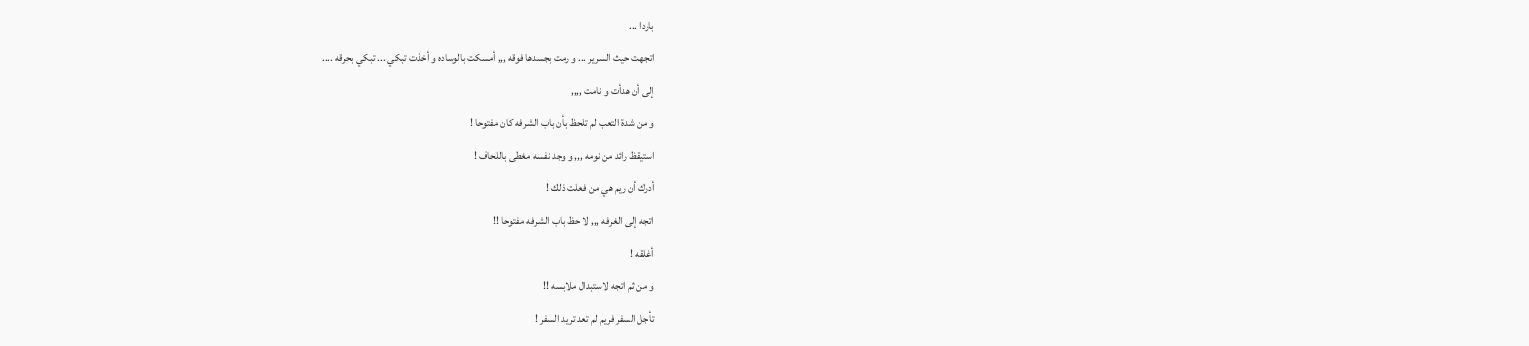باردا ...
اتجهت حيث السرير ... و رمت بجسدها فوقه ,,, أمسكت بالوساده و أخذت تبكي ... تبكي بحرقه ....
إلى أن هدأت و نامت ,,,,
و من شدة التعب لم تلحظ بأن باب الشرفه كان مفتوحا !
استيقظ رائد من نومه ,,, و وجد نفسه مغطى باللحاف !
أدرك أن ريم هي من فعلت ذلك !
اتجه إلى الغرفه ,,, لا حظ باب الشرفه مفتوحا !!
أغلقه !
و من ثم اتجه لاستبدال ملابسه !!
تأجل السفر فريم لم تعد تريد السفر !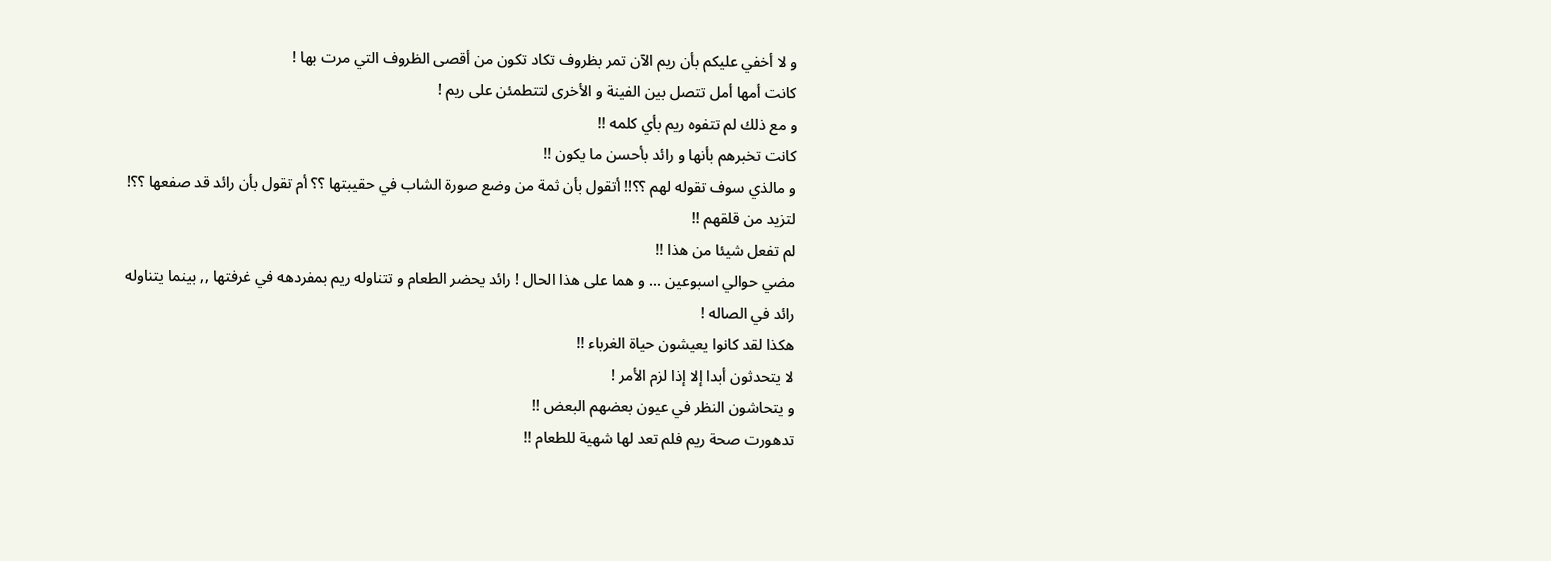و لا أخفي عليكم بأن ريم الآن تمر بظروف تكاد تكون من أقصى الظروف التي مرت بها !
كانت أمها أمل تتصل بين الفينة و الأخرى لتتطمئن على ريم !
و مع ذلك لم تتفوه ريم بأي كلمه !!
كانت تخبرهم بأنها و رائد بأحسن ما يكون !!
و مالذي سوف تقوله لهم ؟؟!! أتقول بأن ثمة من وضع صورة الشاب في حقيبتها ؟؟ أم تقول بأن رائد قد صفعها ؟؟!
لتزيد من قلقهم !!
لم تفعل شيئا من هذا !!
مضي حوالي اسبوعين ... و هما على هذا الحال ! رائد يحضر الطعام و تتناوله ريم بمفردهه في غرفتها ,, بينما يتناوله رائد في الصاله !
هكذا لقد كانوا يعيشون حياة الغرباء !!
لا يتحدثون أبدا إلا إذا لزم الأمر !
و يتحاشون النظر في عيون بعضهم البعض !!
تدهورت صحة ريم فلم تعد لها شهية للطعام !!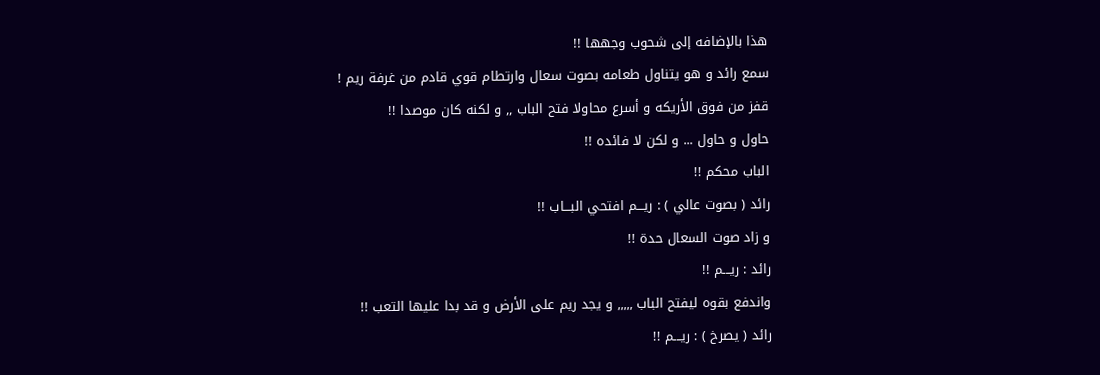هذا بالإضافه إلى شحوب وجهها !!
سمع رائد و هو يتناول طعامه بصوت سعال وارتطام قوي قادم من غرفة ريم !
قفز من فوق الأريكه و أسرع محاولا فتح الباب ,, و لكنه كان موصدا !!
حاول و حاول ... و لكن لا فائده !!
الباب محكم !!
رائد ( بصوت عالي ) : ريـــم افتحي البـــاب !!
و زاد صوت السعال حدة !!
رائد : ريـــم !!
واندفع بقوه ليفتح الباب ,,,,, و يجد ريم على الأرض و قد بدا عليها التعب !!
رائد ( يصرخ ) : ريـــم !!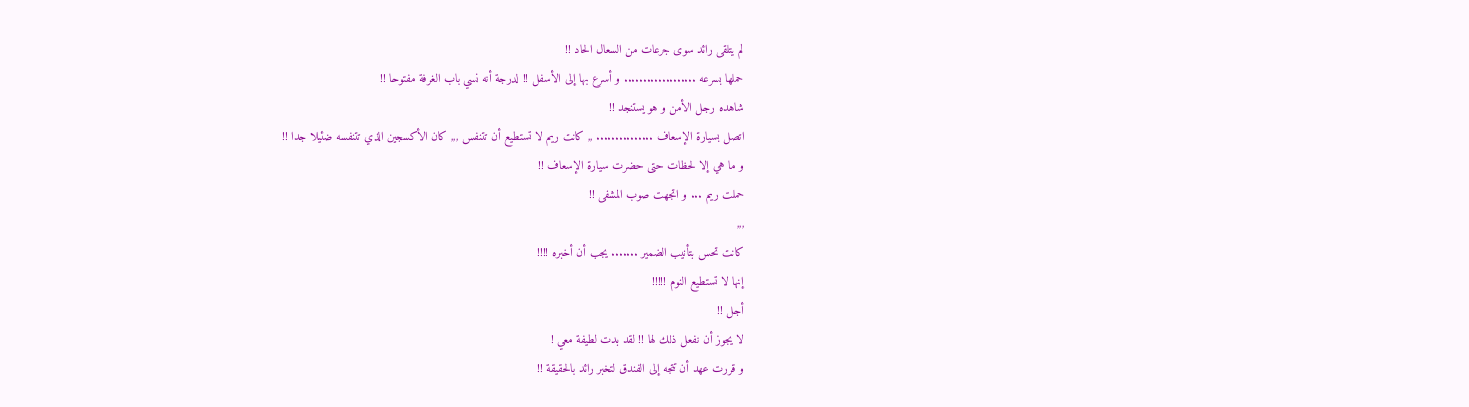لم يتلقى رائد سوى جرعات من السعال الحاد !!
حملها بسرعه ................... و أسرع بها إلى الأسفل !! لدرجة أنه نسي باب الغرفة مفتوحا !!
شاهده رجل الأمن و هو يستنجد !!
اتصل بسيارة الإسعاف ............... ,, كانت ريم لا تستطيع أن تتنفس ,,, كان الأكسجين الذي تتنفسه ضئيلا جدا !!
و ما هي إلا لحظات حتى حضرت سيارة الإسعاف !!
حملت ريم ... و اتجهت صوب المشفى !!
,,,
كانت تحس بتأنيب الضمير ....... يجب أن أخبره !!!!
إنها لا تستطيع النوم !!!!!
أجل !!
لا يجوز أن نفعل ذلك لها !! لقد بدت لطيفة معي !
و قررت عهد أن تتجه إلى الفندق لتخبر رائد بالحقيقة !!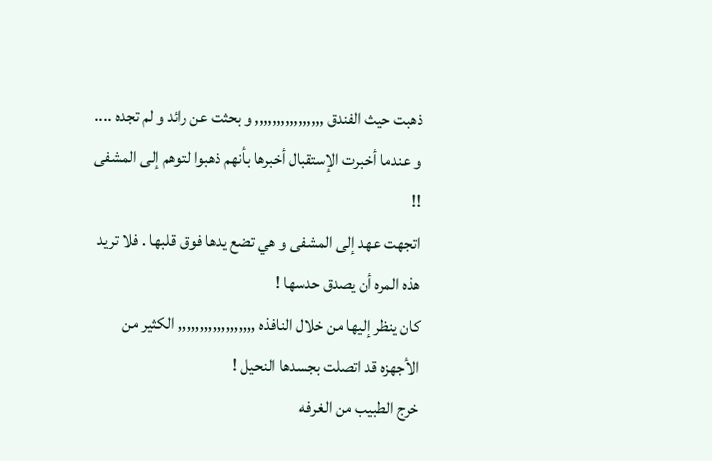ذهبت حيث الفندق ,,,,,,,,,,,,,,,, و بحثت عن رائد و لم تجده .... و عندما أخبرت الإستقبال أخبرها بأنهم ذهبوا لتوهم إلى المشفى !!
اتجهت عهد إلى المشفى و هي تضع يدها فوق قلبها . فلا تريد هذه المره أن يصدق حدسها !
كان ينظر إليها من خلال النافذه ,,,,,,,,,,,,,,,,,, الكثير من الأجهزه قد اتصلت بجسدها النحيل !
خرج الطبيب من الغرفه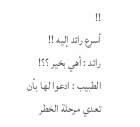!!
أسرع رائد إليه !!
رائد : أهي بخير ؟؟!
الطبيب : ادعوا لها بأن تعدي مرحلة الخطر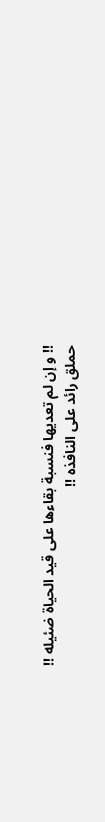!! و إن لم تعديها فنسبة بقاءها على قيد الحياة ضئيله !!
حملق رائد على النافذه !!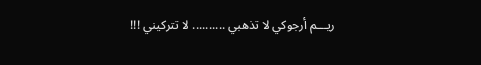ريـــم أرجوكي لا تذهبي .......... لا تتركيني !!!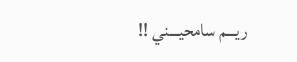ريـــم سامحيـــني !!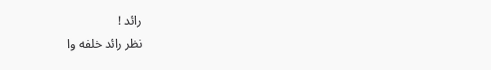رائد !
نظر رائد خلفه وا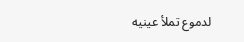لدموع تملأ عينيه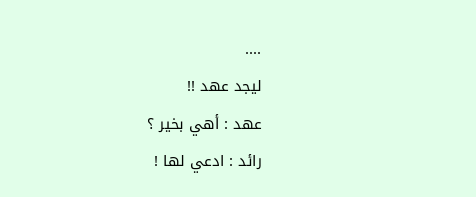....
ليجد عهد !!
عهد : أهي بخير ؟
رائد : ادعي لها !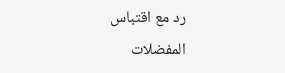رد مع اقتباس
المفضلات